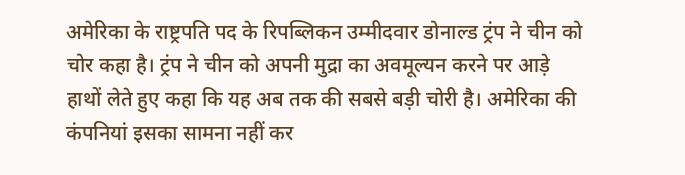अमेरिका के राष्ट्रपति पद के रिपब्लिकन उम्मीदवार डोनाल्ड ट्रंप ने चीन को चोर कहा है। ट्रंप ने चीन को अपनी मुद्रा का अवमूल्यन करने पर आड़े हाथों लेते हुए कहा कि यह अब तक की सबसे बड़ी चोरी है। अमेरिका की कंपनियां इसका सामना नहीं कर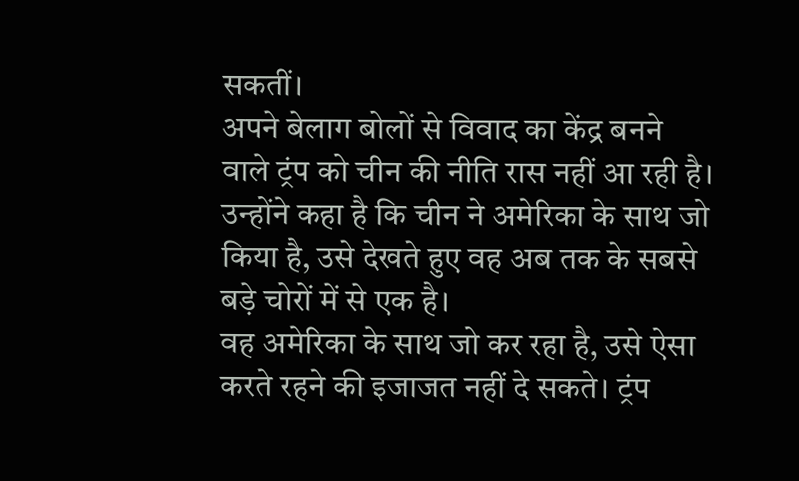सकतीं।
अपने बेलाग बोलों से विवाद का केंद्र बनने वाले ट्रंप को चीन की नीति रास नहीं आ रही है। उन्होंने कहा है कि चीन ने अमेरिका के साथ जो किया है, उसे देखते हुए वह अब तक के सबसे बड़े चोरों में से एक है।
वह अमेरिका के साथ जो कर रहा है, उसे ऐसा करते रहने की इजाजत नहीं दे सकते। ट्रंप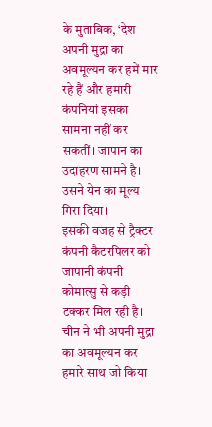के मुताबिक, ‘देश अपनी मुद्रा का अवमूल्यन कर हमें मार रहे हैं और हमारी कंपनियां इसका सामना नहीं कर सकतीं। जापान का उदाहरण सामने है। उसने येन का मूल्य गिरा दिया।
इसकी वजह से ट्रैक्टर कंपनी कैटरपिलर को जापानी कंपनी कोमात्सु से कड़ी टक्कर मिल रही है। चीन ने भी अपनी मुद्रा का अवमूल्यन कर हमारे साथ जो किया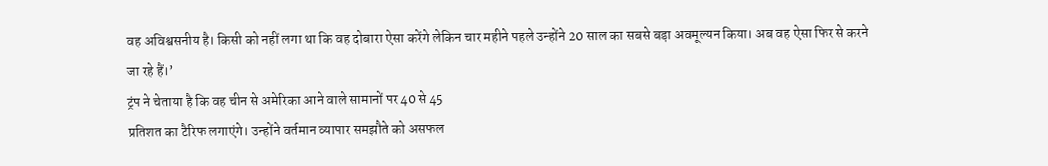वह अविश्वसनीय है। किसी को नहीं लगा था कि वह दोबारा ऐसा करेंगे लेकिन चार महीने पहले उन्होंने 20 साल का सबसे बड़ा अवमूल्यन किया। अब वह ऐसा फिर से करने जा रहे हैं।’
ट्रंप ने चेताया है कि वह चीन से अमेरिका आने वाले सामानों पर 40 से 45
प्रतिशत का टैरिफ लगाएंगे। उन्होंने वर्तमान व्यापार समझौते को असफल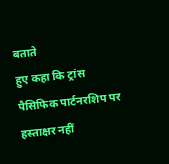बताते
हुए कहा कि ट्रांस पैसिफिक पार्टनरशिप पर हस्ताक्षर नहीं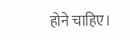होने चाहिए।